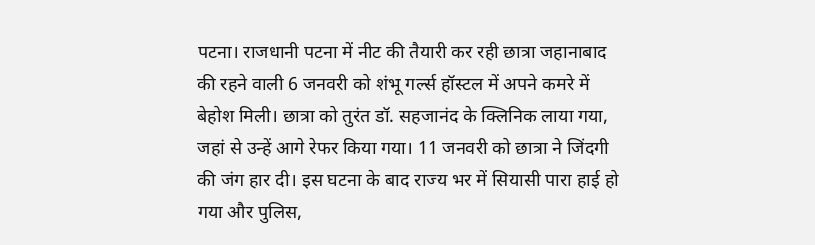पटना। राजधानी पटना में नीट की तैयारी कर रही छात्रा जहानाबाद की रहने वाली 6 जनवरी को शंभू गर्ल्स हॉस्टल में अपने कमरे में बेहोश मिली। छात्रा को तुरंत डॉ. सहजानंद के क्लिनिक लाया गया, जहां से उन्हें आगे रेफर किया गया। 11 जनवरी को छात्रा ने जिंदगी की जंग हार दी। इस घटना के बाद राज्य भर में सियासी पारा हाई हो गया और पुलिस,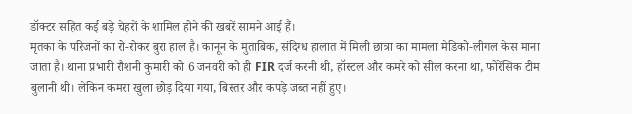डॉक्टर सहित कई बड़े चेहरों के शामिल होने की खबरें सामने आई हैं।
मृतका के परिजनों का रो-रोकर बुरा हाल है। कानून के मुताबिक, संदिग्ध हालात में मिली छात्रा का मामला मेडिको-लीगल केस माना जाता है। थाना प्रभारी रौशनी कुमारी को 6 जनवरी को ही FIR दर्ज करनी थी, हॉस्टल और कमरे को सील करना था, फोरेंसिक टीम बुलानी थी। लेकिन कमरा खुला छोड़ दिया गया, बिस्तर और कपड़े जब्त नहीं हुए।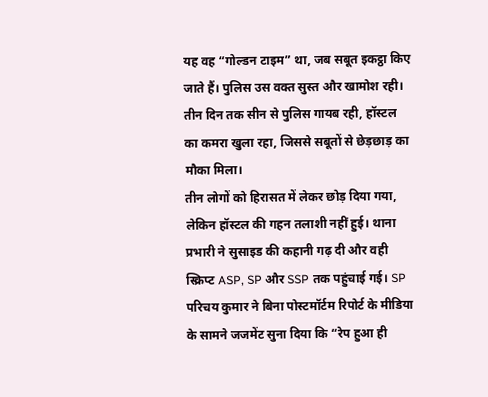यह वह “गोल्डन टाइम” था, जब सबूत इकट्ठा किए जाते हैं। पुलिस उस वक्त सुस्त और खामोश रही। तीन दिन तक सीन से पुलिस गायब रही, हॉस्टल का कमरा खुला रहा, जिससे सबूतों से छेड़छाड़ का मौका मिला।
तीन लोगों को हिरासत में लेकर छोड़ दिया गया, लेकिन हॉस्टल की गहन तलाशी नहीं हुई। थाना प्रभारी ने सुसाइड की कहानी गढ़ दी और वही स्क्रिप्ट ASP, SP और SSP तक पहुंचाई गई। SP परिचय कुमार ने बिना पोस्टमॉर्टम रिपोर्ट के मीडिया के सामने जजमेंट सुना दिया कि “रेप हुआ ही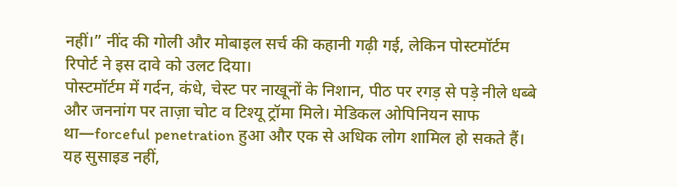नहीं।” नींद की गोली और मोबाइल सर्च की कहानी गढ़ी गई, लेकिन पोस्टमॉर्टम रिपोर्ट ने इस दावे को उलट दिया।
पोस्टमॉर्टम में गर्दन, कंधे, चेस्ट पर नाखूनों के निशान, पीठ पर रगड़ से पड़े नीले धब्बे और जननांग पर ताज़ा चोट व टिश्यू ट्रॉमा मिले। मेडिकल ओपिनियन साफ था—forceful penetration हुआ और एक से अधिक लोग शामिल हो सकते हैं। यह सुसाइड नहीं,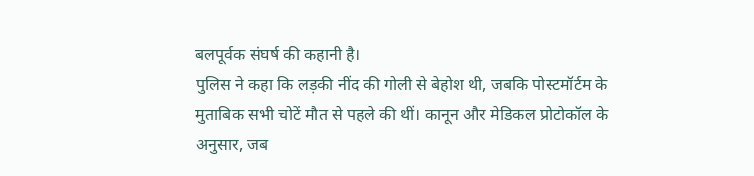बलपूर्वक संघर्ष की कहानी है।
पुलिस ने कहा कि लड़की नींद की गोली से बेहोश थी, जबकि पोस्टमॉर्टम के मुताबिक सभी चोटें मौत से पहले की थीं। कानून और मेडिकल प्रोटोकॉल के अनुसार, जब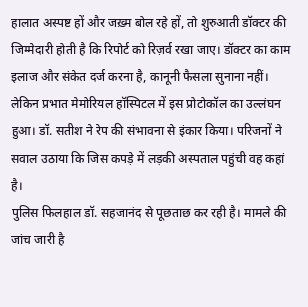हालात अस्पष्ट हों और जख़्म बोल रहे हों, तो शुरुआती डॉक्टर की जिम्मेदारी होती है कि रिपोर्ट को रिज़र्व रखा जाए। डॉक्टर का काम इलाज और संकेत दर्ज करना है, कानूनी फैसला सुनाना नहीं। लेकिन प्रभात मेमोरियल हॉस्पिटल में इस प्रोटोकॉल का उल्लंघन हुआ। डॉ. सतीश ने रेप की संभावना से इंकार किया। परिजनों ने सवाल उठाया कि जिस कपड़े में लड़की अस्पताल पहुंची वह कहां है।
पुलिस फिलहाल डॉ. सहजानंद से पूछताछ कर रही है। मामले की जांच जारी है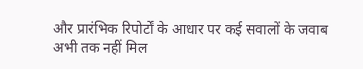और प्रारंभिक रिपोर्टों के आधार पर कई सवालों के जवाब अभी तक नहीं मिल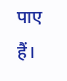पाए हैं।